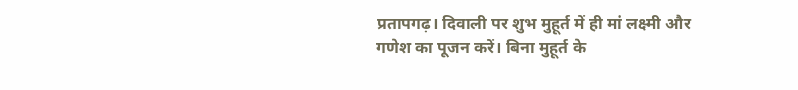प्रतापगढ़। दिवाली पर शुभ मुहूर्त में ही मां लक्ष्मी और गणेश का पूजन करें। बिना मुहूर्त के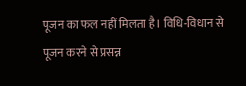पूजन का फल नहीं मिलता है। विधि-विधान से पूजन करने से प्रसन्न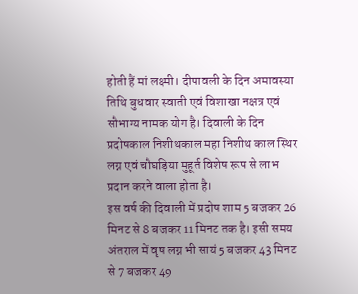होती हैं मां लक्ष्मी। दीपावली के दिन अमावस्या तिथि बुधवार स्वाती एवं विशाखा नक्षत्र एवं सौभाग्य नामक योग है। दिवाली के दिन प्रदोषकाल निशीथकाल महा निशीथ काल स्थिर लग्न एवं चौघड़िया मुहूर्त विशेष रूप से लाभ प्रदान करने वाला होता है।
इस वर्ष की दिवाली में प्रदोष शाम 5 बजकर 26 मिनट से 8 बजकर 11 मिनट तक है। इसी समय अंतराल में वृष लग्न भी सायं 5 बजकर 43 मिनट से 7 बजकर 49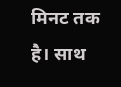मिनट तक है। साथ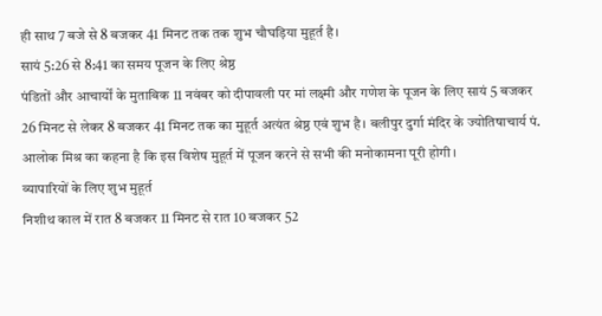ही साथ 7 बजे से 8 बजकर 41 मिनट तक तक शुभ चौघड़िया मुहूर्त है।
सायं 5:26 से 8:41 का समय पूजन के लिए श्रेष्ठ
पंडितों और आचार्यों के मुताबिक 11 नवंबर को दीपावली पर मां लक्ष्मी और गणेश के पूजन के लिए सायं 5 बजकर 26 मिनट से लेकर 8 बजकर 41 मिनट तक का मुहूर्त अत्यंत श्रेष्ठ एवं शुभ है। बलीपुर दुर्गा मंदिर के ज्योतिषाचार्य पं. आलोक मिश्र का कहना है कि इस विशेष मुहूर्त में पूजन करने से सभी की मनोकामना पूरी होगी।
व्यापारियों के लिए शुभ मुहूर्त
निशीथ काल में रात 8 बजकर 11 मिनट से रात 10 बजकर 52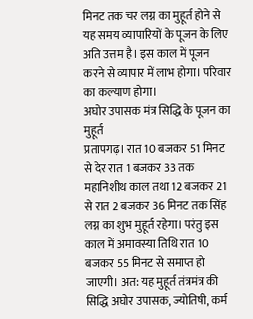मिनट तक चर लग्न का मुहूर्त होने से यह समय व्यापारियों के पूजन के लिए अति उत्तम है। इस काल में पूजन करने से व्यापार में लाभ होगा। परिवार का कल्याण होगा।
अघोर उपासक मंत्र सिद्धि के पूजन का मुहूर्त
प्रतापगढ़। रात 10 बजकर 51 मिनट से देर रात 1 बजकर 33 तक महानिशीथ काल तथा 12 बजकर 21 से रात 2 बजकर 36 मिनट तक सिंह लग्न का शुभ मुहूर्त रहेगा। परंतु इस काल में अमावस्या तिथि रात 10 बजकर 55 मिनट से समाप्त हो जाएगी। अत: यह मुहूर्त तंत्रमंत्र की सिद्धि अघोर उपासक, ज्योतिषी, कर्म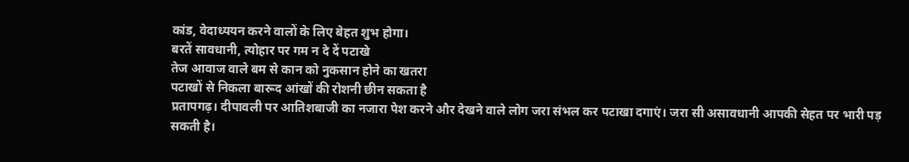कांड, वेदाध्ययन करने वालों के लिए बेहत शुभ होगा।
बरतें सावधानी, त्योहार पर गम न दे दें पटाखे
तेज आवाज वाले बम से कान को नुकसान होने का खतरा
पटाखों से निकला बारूद आंखों की रोशनी छीन सकता है
प्रतापगढ़। दीपावली पर आतिशबाजी का नजारा पेश करने और देखने वाले लोग जरा संभल कर पटाखा दगाएं। जरा सी असावधानी आपकी सेहत पर भारी पड़ सकती है।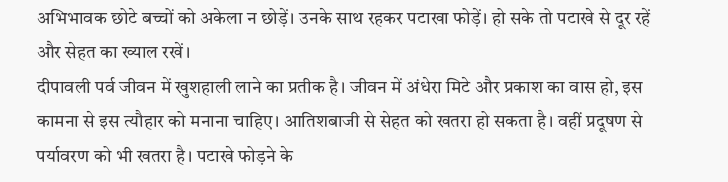अभिभावक छोटे बच्चों को अकेला न छोड़ें। उनके साथ रहकर पटाखा फोड़ें। हो सके तो पटाखे से दूर रहें और सेहत का ख्याल रखें।
दीपावली पर्व जीवन में खुशहाली लाने का प्रतीक है। जीवन में अंधेरा मिटे और प्रकाश का वास हो, इस कामना से इस त्यौहार को मनाना चाहिए। आतिशबाजी से सेहत को खतरा हो सकता है। वहीं प्रदूषण से पर्यावरण को भी खतरा है। पटाखे फोड़ने के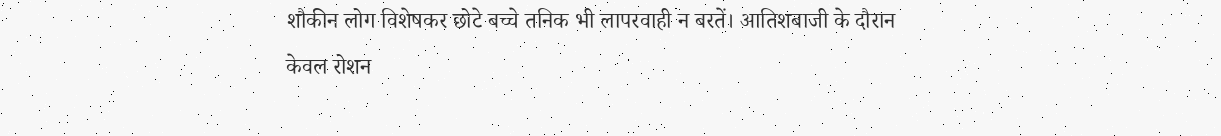शौकीन लोग विशेषकर छोटे बच्चे तनिक भी लापरवाही न बरतें। आतिशबाजी के दौरान केवल रोशन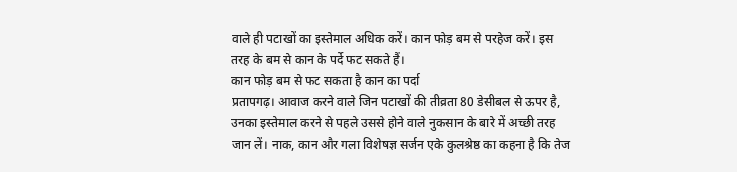वाले ही पटाखों का इस्तेमाल अधिक करें। कान फोड़ बम से परहेज करें। इस तरह के बम से कान के पर्दे फट सकते हैं।
कान फोड़ बम से फट सकता है कान का पर्दा
प्रतापगढ़। आवाज करने वाले जिन पटाखों की तीव्रता 80 डेसीबल से ऊपर है, उनका इस्तेमाल करने से पहले उससे होने वाले नुकसान के बारे में अच्छी तरह जान लें। नाक, कान और गला विशेषज्ञ सर्जन एके कुलश्रेष्ठ का कहना है कि तेज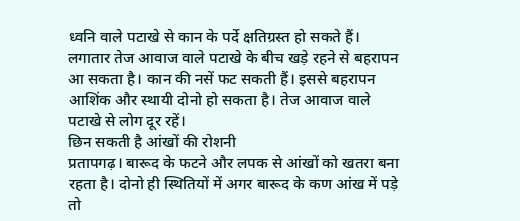ध्वनि वाले पटाखे से कान के पर्दे क्षतिग्रस्त हो सकते हैं। लगातार तेज आवाज वाले पटाखे के बीच खड़े रहने से बहरापन आ सकता है। कान की नसें फट सकती हैं। इससे बहरापन आशिंक और स्थायी दोनो हो सकता है। तेज आवाज वाले पटाखे से लोग दूर रहें।
छिन सकती है आंखों की रोशनी
प्रतापगढ़। बारूद के फटने और लपक से आंखों को खतरा बना रहता है। दोनो ही स्थितियों में अगर बारूद के कण आंख में पड़े तो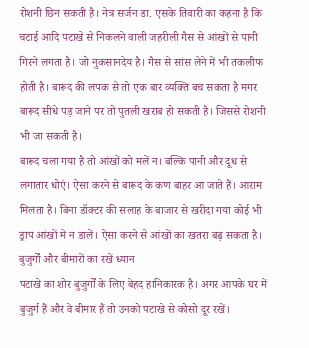रोशनी छिन सकती है। नेत्र सर्जन डा. एसके तिवारी का कहना है कि चटाई आदि पटाखे से निकलने वाली जहरीली गैस से आंखों से पानी गिरने लगता है। जो नुकसानदेय है। गैस से सांस लेने में भी तकलीफ होती है। बारूद की लपक से तो एक बार व्यक्ति बच सकता है मगर बारूद सीधे पड़ जाने पर तो पुतली खराब हो सकती है। जिससे रोशनी भी जा सकती है।
बारूद चला गया है तो आंखों को मलें न। बल्कि पानी और दूध से लगातार धोएं। ऐसा करने से बारूद के कण बाहर आ जाते हैं। आराम मिलता है। बिना डॉक्टर की सलाह के बाजार से खरीदा गया कोई भी ड्राप आंखों में न डालें। ऐसा करने से आंखों का खतरा बढ़ सकता है।
बुजुर्गों और बीमारों का रखें ध्यान
पटाखे का शोर बुजुर्गों के लिए बेहद हानिकारक है। अगर आपके घर में बुजुर्ग हैं और वे बीमार हैं तो उनको पटाखे से कोसो दूर रखें।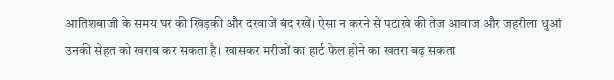आतिशबाजी के समय घर की खिड़की और दरवाजें बंद रखें। ऐसा न करने से पटाखे की तेज आवाज और जहरीला धुआं उनकी सेहत को खराब कर सकता है। खासकर मरीजों का हार्ट फेल होने का खतरा बढ़ सकता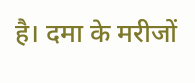है। दमा के मरीजों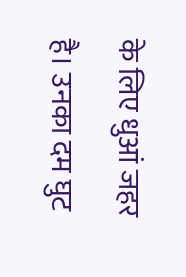के लिए धुआं जहर है। उनका दम घुट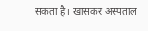सकता है। खासकर अस्पताल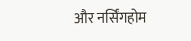और नर्सिंगहोम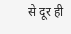से दूर ही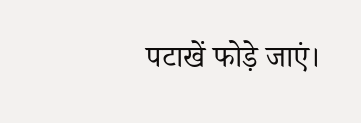पटाखें फोड़े जाएं।